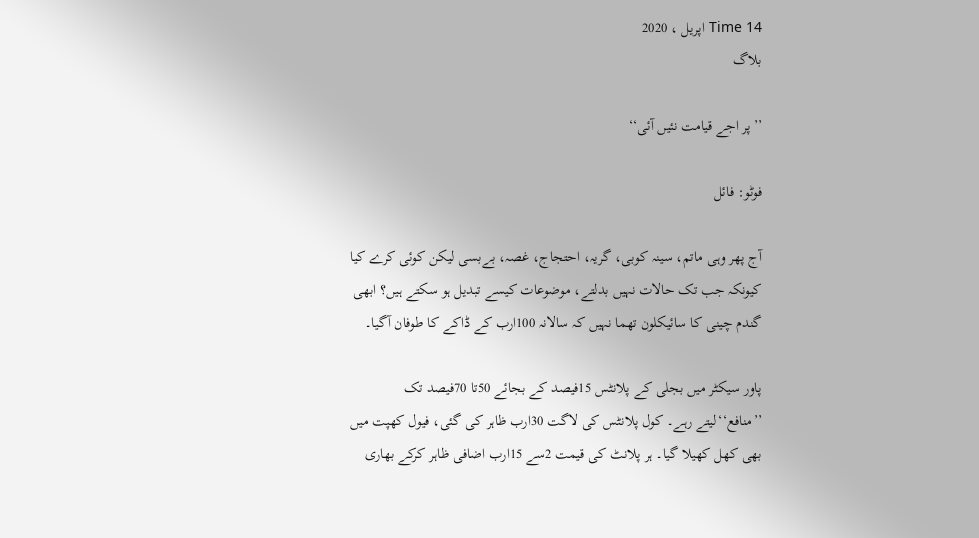Time 14 اپریل ، 2020
بلاگ

’’پر اجے قیامت نئیں آئی‘‘

فوٹو: فائل

آج پھر وہی ماتم، سینہ کوبی، گریہ، احتجاج، غصہ، بےبسی لیکن کوئی کرے کیا کیونکہ جب تک حالات نہیں بدلتے، موضوعات کیسے تبدیل ہو سکتے ہیں؟ ابھی گندم چینی کا سائیکلون تھما نہیں کہ سالانہ 100ارب کے ڈاکے کا طوفان آگیا۔

پاور سیکٹر میں بجلی کے پلانٹس 15فیصد کے بجائے 50تا 70فیصد تک ’’منافع‘‘لیتے رہے۔ کول پلانٹس کی لاگت 30ارب ظاہر کی گئی، فیول کھپت میں بھی کھل کھیلا گیا۔ ہر پلانٹ کی قیمت 2سے 15ارب اضافی ظاہر کرکے بھاری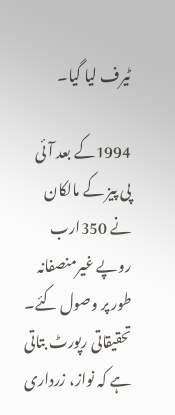ٹیرف لیا گیا۔

1994کے بعد آئی پی پیز کے مالکان نے 350ارب روپے غیرمنصفانہ طور پر وصول کئے۔ تحقیقاتی رپورٹ بتاتی ہے کہ نواز، زرداری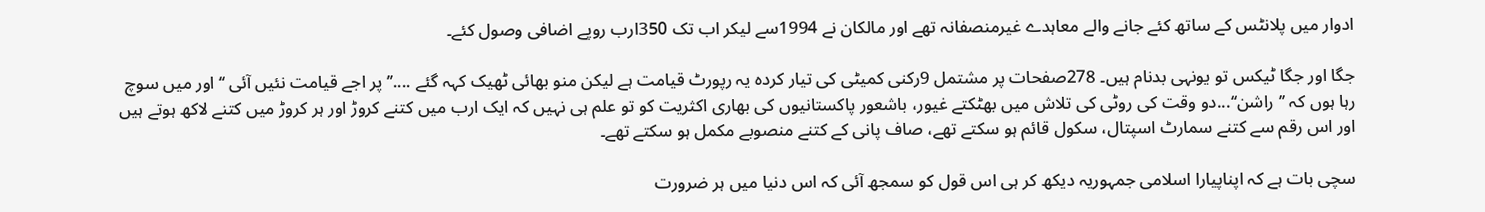ادوار میں پلانٹس کے ساتھ کئے جانے والے معاہدے غیرمنصفانہ تھے اور مالکان نے 1994سے لیکر اب تک 350ارب روپے اضافی وصول کئے۔

جگا اور جگا ٹیکس تو یونہی بدنام ہیں۔ 278صفحات پر مشتمل 9رکنی کمیٹی کی تیار کردہ یہ رپورٹ قیامت ہے لیکن منو بھائی ٹھیک کہہ گئے ....’’پر اجے قیامت نئیں آئی ‘‘اور میں سوچ رہا ہوں کہ ’’راشن‘‘...دو وقت کی روٹی کی تلاش میں بھٹکتے غیور، باشعور پاکستانیوں کی بھاری اکثریت کو تو علم ہی نہیں کہ ایک ارب میں کتنے کروڑ اور ہر کروڑ میں کتنے لاکھ ہوتے ہیں اور اس رقم سے کتنے سمارٹ اسپتال، سکول قائم ہو سکتے تھے، صاف پانی کے کتنے منصوبے مکمل ہو سکتے تھے۔

سچی بات ہے کہ اپناپیارا اسلامی جمہوریہ دیکھ کر ہی اس قول کو سمجھ آئی کہ اس دنیا میں ہر ضرورت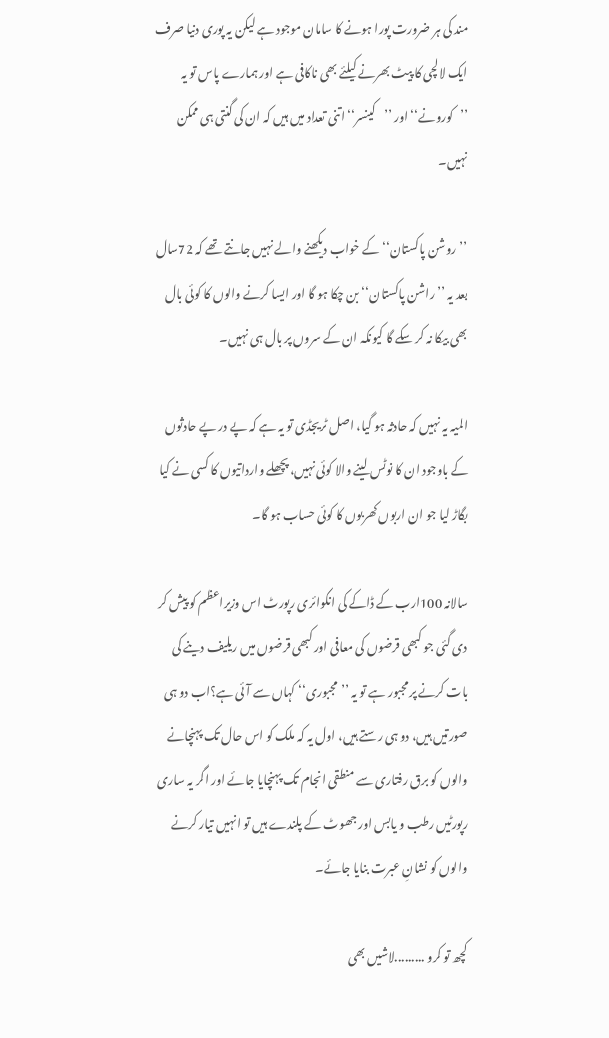مند کی ہر ضرورت پورا ہونے کا سامان موجود ہے لیکن یہ پوری دنیا صرف ایک لالچی کا پیٹ بھرنے کیلئے بھی ناکافی ہے اور ہمارے پاس تو یہ ’’کورونے‘‘ اور ’’کینسر‘‘ اتنی تعداد میں ہیں کہ ان کی گنتی ہی ممکن نہیں۔

’’روشن پاکستان‘‘ کے خواب دیکھنے والے نہیں جانتے تھے کہ 72سال بعد یہ ’’راشن پاکستان‘‘ بن چکا ہو گا اور ایسا کرنے والوں کا کوئی بال بھی بیکا نہ کر سکے گا کیونکہ ان کے سروں پر بال ہی نہیں۔

المیہ یہ نہیں کہ حادثہ ہو گیا، اصل ٹریجڈی تو یہ ہے کہ پے در پے حادثوں کے باوجود ان کا نوٹس لینے والا کوئی نہیں، پچھلے وارداتیوں کا کسی نے کیا بگاڑ لیا جو ان اربوں کھربوں کا کوئی حساب ہو گا۔

سالانہ 100ارب کے ڈاکے کی انکوائری رپورٹ اس وزیراعظم کو پیش کر دی گئی جو کبھی قرضوں کی معافی اور کبھی قرضوں میں ریلیف دینے کی بات کرنے پر مجبور ہے تو یہ ’’مجبوری‘‘ کہاں سے آئی ہے؟اب دو ہی صورتیں ہیں، دو ہی رستے ہیں، اول یہ کہ ملک کو اس حال تک پہنچانے والوں کو برق رفتاری سے منطقی انجام تک پہنچایا جائے اور اگر یہ ساری رپورٹیں رطب و یابس اور جھوٹ کے پلندے ہیں تو انہیں تیار کرنے والوں کو نشانِ عبرت بنایا جائے۔

کچھ تو کرو .........لاشیں بھی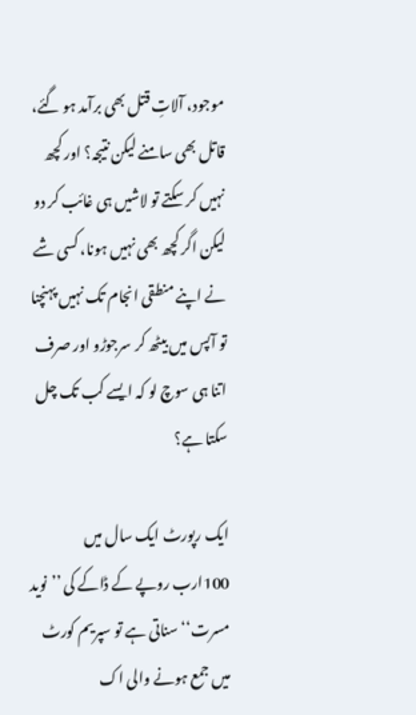موجود، آلاتِ قتل بھی برآمد ہو گئے، قاتل بھی سامنے لیکن نتیجہ؟ اور کچھ نہیں کر سکتے تو لاشیں ہی غائب کر دو لیکن اگر کچھ بھی نہیں ہونا، کسی شے نے اپنے منطقی انجام تک نہیں پہنچنا تو آپس میں بیٹھ کر سرجوڑو اور صرف اتنا ہی سوچ لو کہ ایسے کب تک چل سکتا ہے؟

ایک رپورٹ ایک سال میں 100ارب روپے کے ڈاکے کی ’’نوید مسرت‘‘ سناتی ہے تو سپریم کورٹ میں جمع ہونے والی اک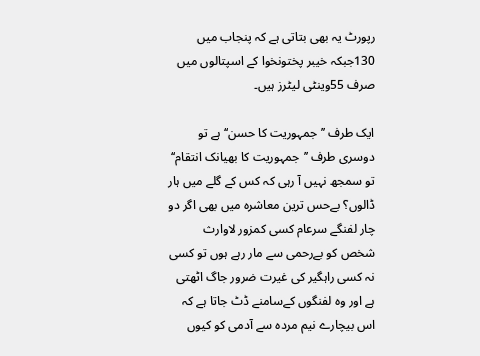رپورٹ یہ بھی بتاتی ہے کہ پنجاب میں 130جبکہ خیبر پختونخوا کے اسپتالوں میں صرف 55وینٹی لیٹرز ہیں۔

ایک طرف ’’جمہوریت کا حسن‘‘ ہے تو دوسری طرف ’’جمہوریت کا بھیانک انتقام‘‘ تو سمجھ نہیں آ رہی کہ کس کے گلے میں ہار ڈالوں؟ بےحس ترین معاشرہ میں بھی اگر دو چار لفنگے سرعام کسی کمزور لاوارث شخص کو بےرحمی سے مار رہے ہوں تو کسی نہ کسی راہگیر کی غیرت ضرور جاگ اٹھتی ہے اور وہ لفنگوں کےسامنے ڈٹ جاتا ہے کہ اس بیچارے نیم مردہ سے آدمی کو کیوں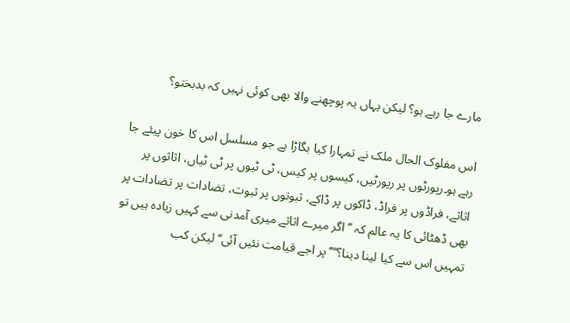مارے جا رہے ہو؟ لیکن یہاں یہ پوچھنے والا بھی کوئی نہیں کہ بدبختو؟

اس مفلوک الحال ملک نے تمہارا کیا بگاڑا ہے جو مسلسل اس کا خون پیئے جا رہے ہو۔رپورٹوں پر رپورٹیں، کیسوں پر کیس، ٹی ٹیوں پر ٹی ٹیاں، اثاثوں پر اثاثے، فراڈوں پر فراڈ، ڈاکوں پر ڈاکے، ثبوتوں پر ثبوت، تضادات پر تضادات پر بھی ڈھٹائی کا یہ عالم کہ ’’اگر میرے اثاثے میری آمدنی سے کہیں زیادہ ہیں تو تمہیں اس سے کیا لینا دینا؟‘‘’’پر اجے قیامت نئیں آئی‘‘لیکن کب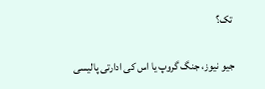تک؟


جیو نیوز، جنگ گروپ یا اس کی ادارتی پالیسی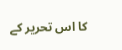کا اس تحریر کے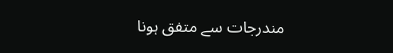مندرجات سے متفق ہونا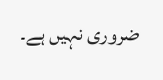ضروری نہیں ہے۔